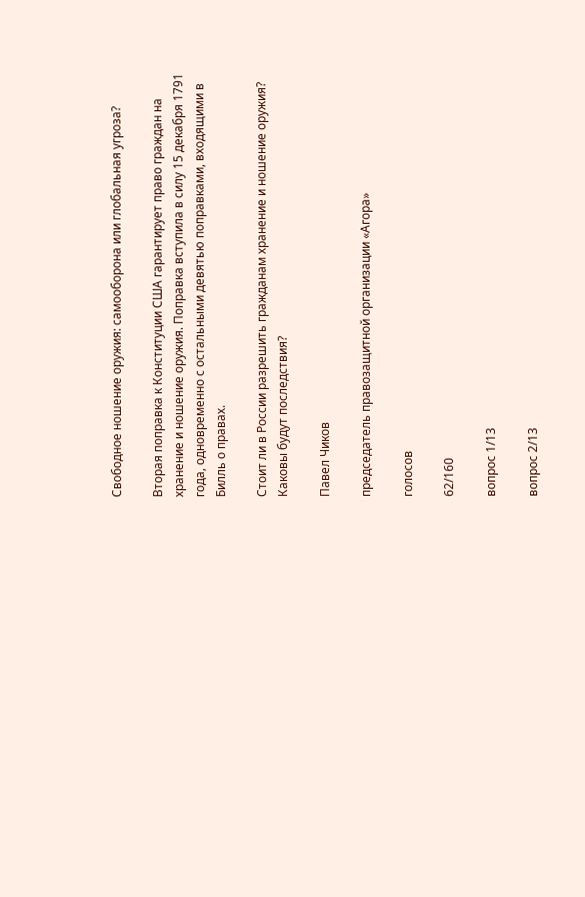Свободное ношение оружия: самооборона или глобальная угроза?

Вторая поправка к Конституции США гарантирует право граждан на хранение и ношение оружия. Поправка вступила в силу 15 декабря 1791 года, одновременно с остальными девятью поправками, входящими в Билль о правах.

Стоит ли в России разрешить гражданам хранение и ношение оружия? Каковы будут последствия?

Павел Чиков

председатель правозащитной организации «Агора»

голосов

62/160

вопрос 1/13

вопрос 2/13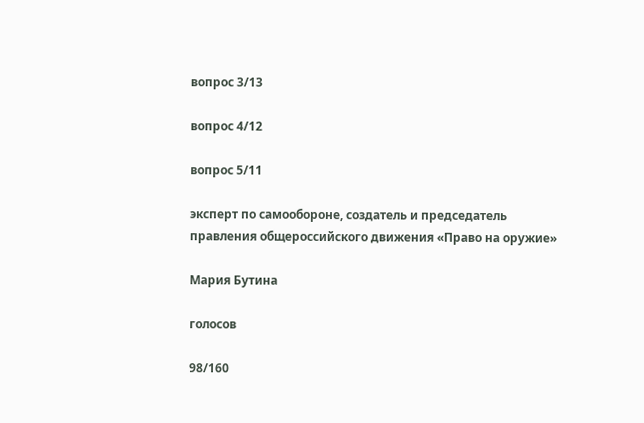вопрос 3/13

вопрос 4/12

вопрос 5/11

эксперт по самообороне, создатель и председатель правления общероссийского движения «Право на оружие»

Мария Бутина

голосов

98/160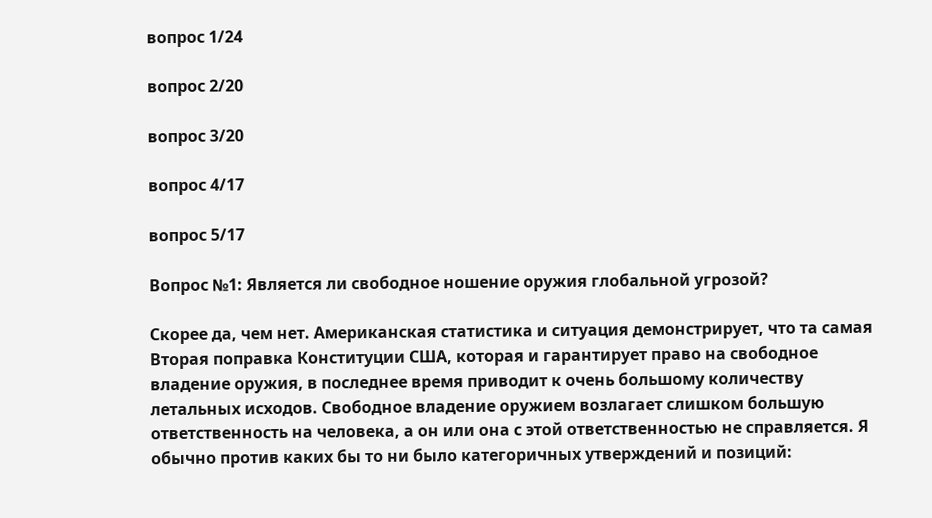вопрос 1/24

вопрос 2/20

вопрос 3/20

вопрос 4/17

вопрос 5/17

Вопрос №1: Является ли свободное ношение оружия глобальной угрозой?

Скорее да, чем нет. Американская статистика и ситуация демонстрирует, что та самая Вторая поправка Конституции США, которая и гарантирует право на свободное владение оружия, в последнее время приводит к очень большому количеству летальных исходов. Свободное владение оружием возлагает слишком большую ответственность на человека, а он или она с этой ответственностью не справляется. Я обычно против каких бы то ни было категоричных утверждений и позиций: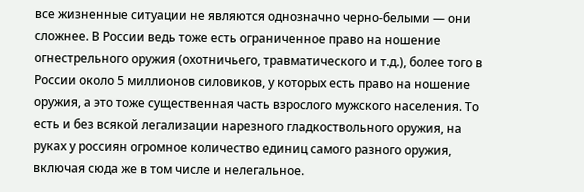все жизненные ситуации не являются однозначно черно-белыми — они сложнее. В России ведь тоже есть ограниченное право на ношение огнестрельного оружия (охотничьего, травматического и т.д.), более того в России около 5 миллионов силовиков, у которых есть право на ношение оружия, а это тоже существенная часть взрослого мужского населения. То есть и без всякой легализации нарезного гладкоствольного оружия, на руках у россиян огромное количество единиц самого разного оружия, включая сюда же в том числе и нелегальное.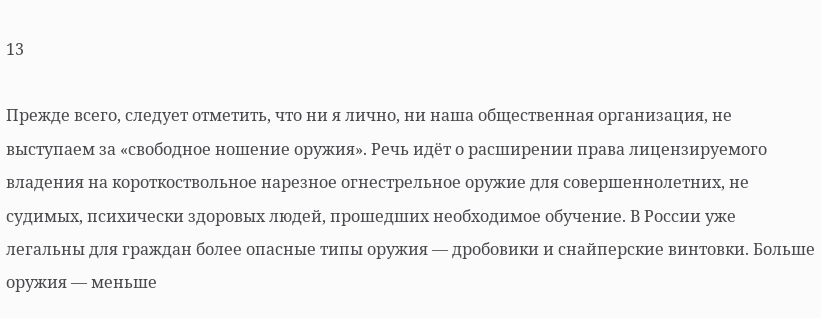13

Прежде всего, следует отметить, что ни я лично, ни наша общественная организация, не выступаем за «свободное ношение оружия». Речь идёт о расширении права лицензируемого владения на короткоствольное нарезное огнестрельное оружие для совершеннолетних, не судимых, психически здоровых людей, прошедших необходимое обучение. В России уже легальны для граждан более опасные типы оружия — дробовики и снайперские винтовки. Больше оружия — меньше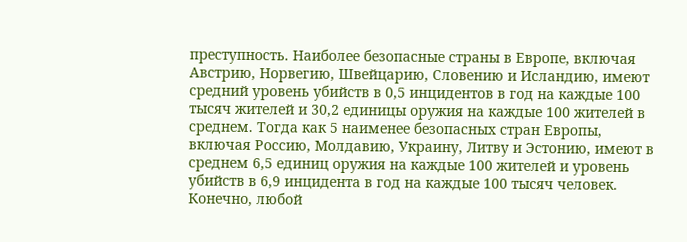преступность. Наиболее безопасные страны в Европе, включая Австрию, Норвегию, Швейцарию, Словению и Исландию, имеют средний уровень убийств в 0,5 инцидентов в год на каждые 100 тысяч жителей и 30,2 единицы оружия на каждые 100 жителей в среднем. Тогда как 5 наименее безопасных стран Европы, включая Россию, Молдавию, Украину, Литву и Эстонию, имеют в среднем 6,5 единиц оружия на каждые 100 жителей и уровень убийств в 6,9 инцидента в год на каждые 100 тысяч человек. Конечно, любой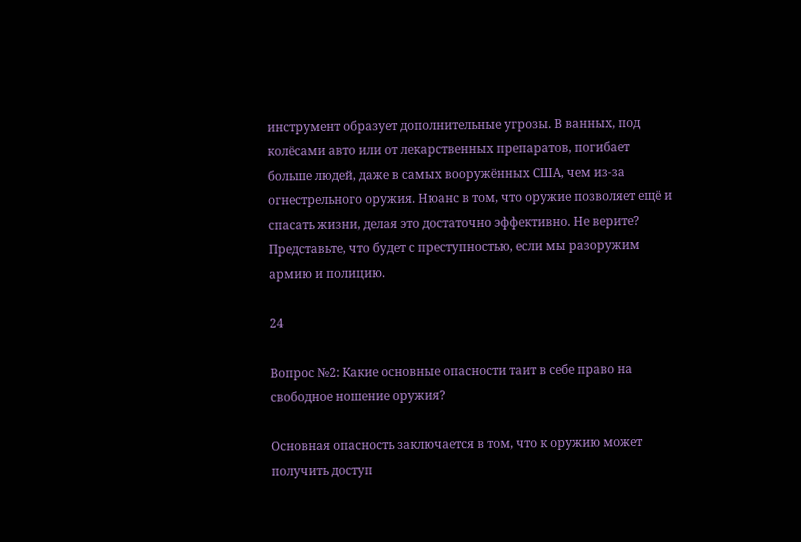инструмент образует дополнительные угрозы. В ванных, под колёсами авто или от лекарственных препаратов, погибает больше людей, даже в самых вооружённых США, чем из-за огнестрельного оружия. Нюанс в том, что оружие позволяет ещё и спасать жизни, делая это достаточно эффективно. Не верите? Представьте, что будет с преступностью, если мы разоружим армию и полицию.

24

Вопрос №2: Какие основные опасности таит в себе право на свободное ношение оружия?

Основная опасность заключается в том, что к оружию может получить доступ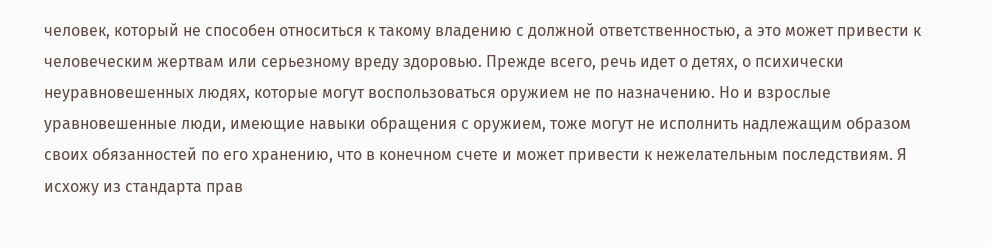человек, который не способен относиться к такому владению с должной ответственностью, а это может привести к человеческим жертвам или серьезному вреду здоровью. Прежде всего, речь идет о детях, о психически неуравновешенных людях, которые могут воспользоваться оружием не по назначению. Но и взрослые уравновешенные люди, имеющие навыки обращения с оружием, тоже могут не исполнить надлежащим образом своих обязанностей по его хранению, что в конечном счете и может привести к нежелательным последствиям. Я исхожу из стандарта прав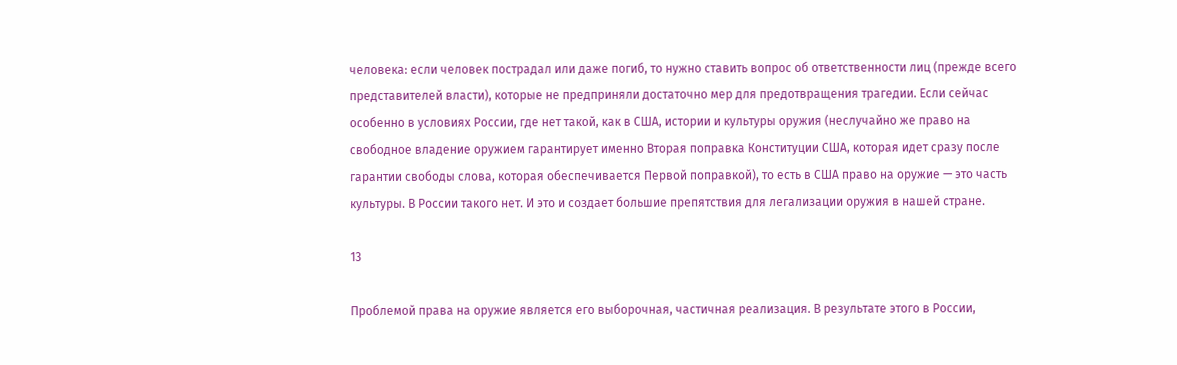человека: если человек пострадал или даже погиб, то нужно ставить вопрос об ответственности лиц (прежде всего представителей власти), которые не предприняли достаточно мер для предотвращения трагедии. Если сейчас особенно в условиях России, где нет такой, как в США, истории и культуры оружия (неслучайно же право на свободное владение оружием гарантирует именно Вторая поправка Конституции США, которая идет сразу после гарантии свободы слова, которая обеспечивается Первой поправкой), то есть в США право на оружие — это часть культуры. В России такого нет. И это и создает большие препятствия для легализации оружия в нашей стране.

13

Проблемой права на оружие является его выборочная, частичная реализация. В результате этого в России,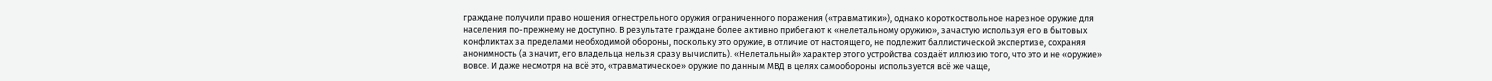граждане получили право ношения огнестрельного оружия ограниченного поражения («травматики»), однако короткоствольное нарезное оружие для населения по-прежнему не доступно. В результате граждане более активно прибегают к «нелетальному оружию», зачастую используя его в бытовых конфликтах за пределами необходимой обороны, поскольку это оружие, в отличие от настоящего, не подлежит баллистической экспертизе, сохраняя анонимность (а значит, его владельца нельзя сразу вычислить). «Нелетальный» характер этого устройства создаёт иллюзию того, что это и не «оружие» вовсе. И даже несмотря на всё это, «травматическое» оружие по данным МВД в целях самообороны используется всё же чаще,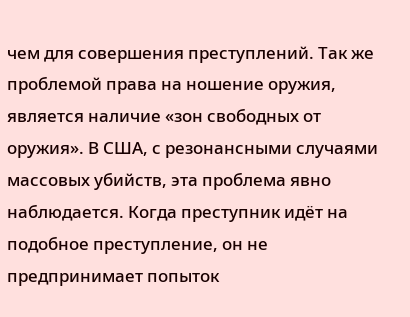чем для совершения преступлений. Так же проблемой права на ношение оружия, является наличие «зон свободных от оружия». В США, с резонансными случаями массовых убийств, эта проблема явно наблюдается. Когда преступник идёт на подобное преступление, он не предпринимает попыток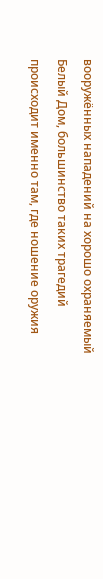вооружённых нападений на хорошо охраняемый Белый Дом, большинство таких трагедий происходит именно там, где ношение оружия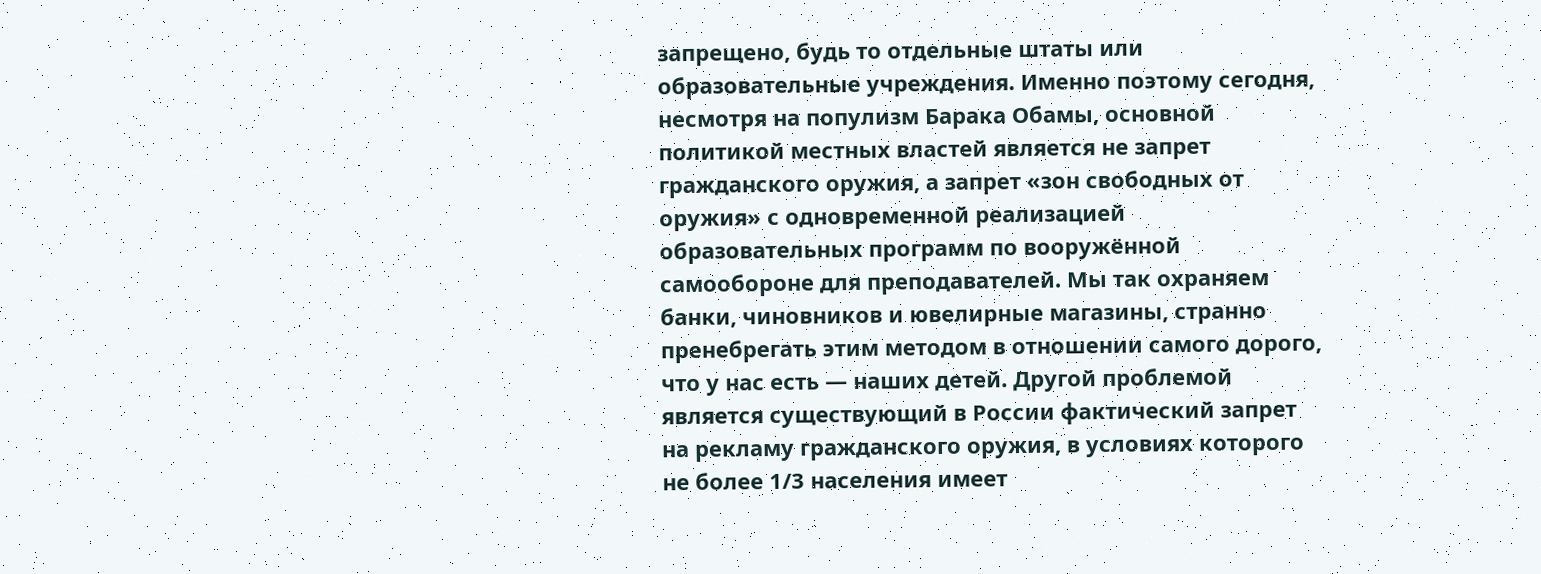запрещено, будь то отдельные штаты или образовательные учреждения. Именно поэтому сегодня, несмотря на популизм Барака Обамы, основной политикой местных властей является не запрет гражданского оружия, а запрет «зон свободных от оружия» с одновременной реализацией образовательных программ по вооружённой самообороне для преподавателей. Мы так охраняем банки, чиновников и ювелирные магазины, странно пренебрегать этим методом в отношении самого дорого, что у нас есть — наших детей. Другой проблемой является существующий в России фактический запрет на рекламу гражданского оружия, в условиях которого не более 1/3 населения имеет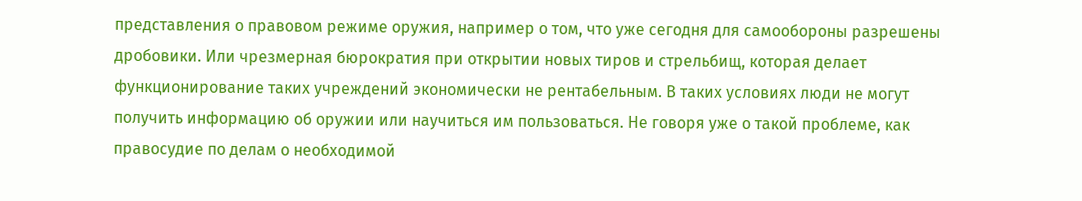представления о правовом режиме оружия, например о том, что уже сегодня для самообороны разрешены дробовики. Или чрезмерная бюрократия при открытии новых тиров и стрельбищ, которая делает функционирование таких учреждений экономически не рентабельным. В таких условиях люди не могут получить информацию об оружии или научиться им пользоваться. Не говоря уже о такой проблеме, как правосудие по делам о необходимой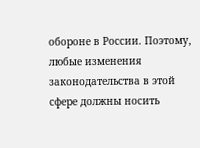обороне в России. Поэтому, любые изменения законодательства в этой сфере должны носить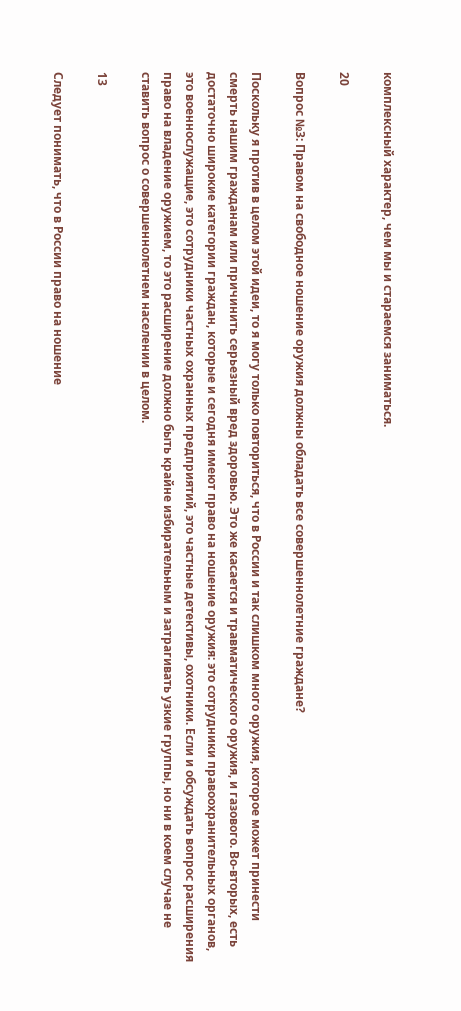комплексный характер, чем мы и стараемся заниматься.

20

Вопрос №3: Правом на свободное ношение оружия должны обладать все совершеннолетние граждане?

Поскольку я против в целом этой идеи, то я могу только повториться, что в России и так слишком много оружия, которое может принести смерть нашим гражданам или причинить серьезный вред здоровью. Это же касается и травматического оружия, и газового. Во-вторых, есть достаточно широкие категории граждан, которые и сегодня имеют право на ношение оружия: это сотрудники правоохранительных органов, это военнослужащие, это сотрудники частных охранных предприятий, это частные детективы, охотники. Если и обсуждать вопрос расширения право на владение оружием, то это расширение должно быть крайне избирательным и затрагивать узкие группы, но ни в коем случае не ставить вопрос о совершеннолетнем населении в целом.

13

Следует понимать, что в России право на ношение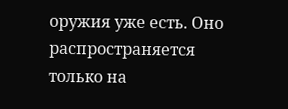оружия уже есть. Оно распространяется только на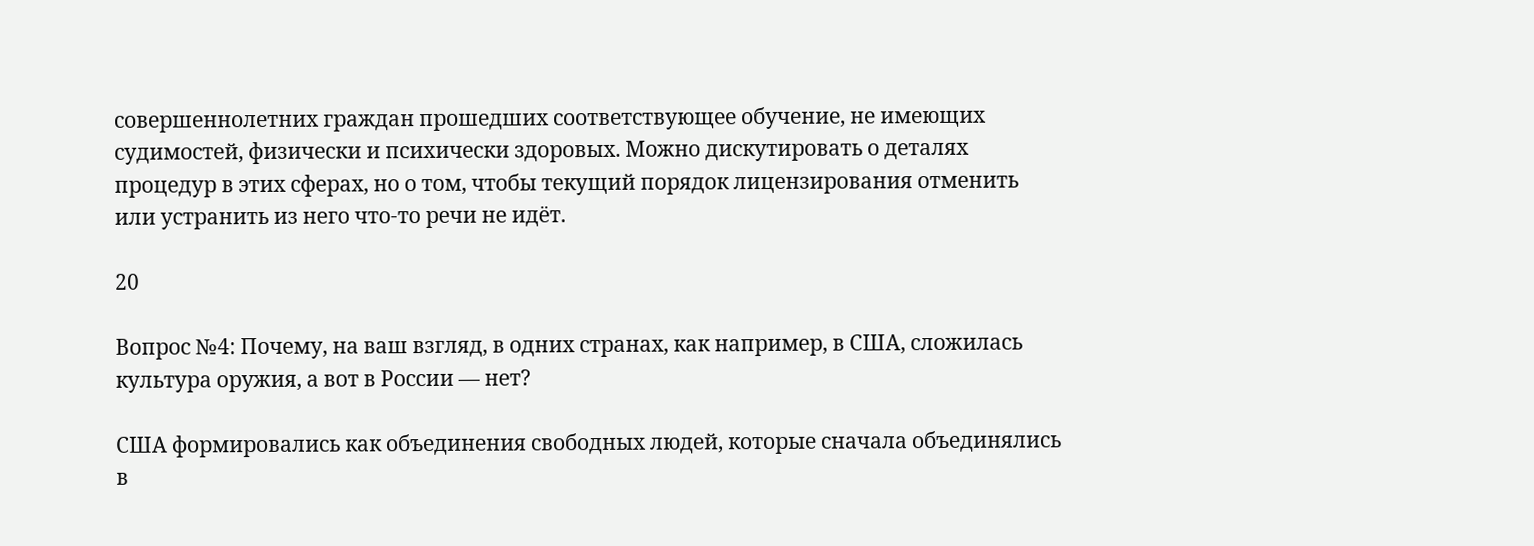совершеннолетних граждан прошедших соответствующее обучение, не имеющих судимостей, физически и психически здоровых. Можно дискутировать о деталях процедур в этих сферах, но о том, чтобы текущий порядок лицензирования отменить или устранить из него что-то речи не идёт.

20

Вопрос №4: Почему, на ваш взгляд, в одних странах, как например, в США, сложилась культура оружия, а вот в России — нет?

США формировались как объединения свободных людей, которые сначала объединялись в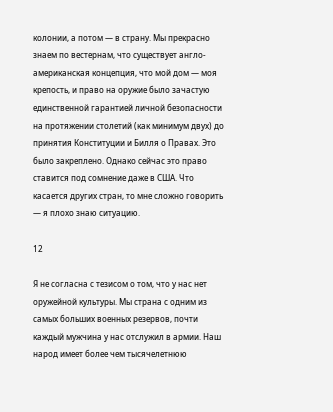колонии, а потом — в страну. Мы прекрасно знаем по вестернам, что существует англо-американская концепция, что мой дом — моя крепость, и право на оружие было зачастую единственной гарантией личной безопасности на протяжении столетий (как минимум двух) до принятия Конституции и Билля о Правах. Это было закреплено. Однако сейчас это право ставится под сомнение даже в США. Что касается других стран, то мне сложно говорить — я плохо знаю ситуацию.

12

Я не согласна с тезисом о том, что у нас нет оружейной культуры. Мы страна с одним из самых больших военных резервов, почти каждый мужчина у нас отслужил в армии. Наш народ имеет более чем тысячелетнюю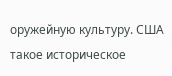оружейную культуру. США такое историческое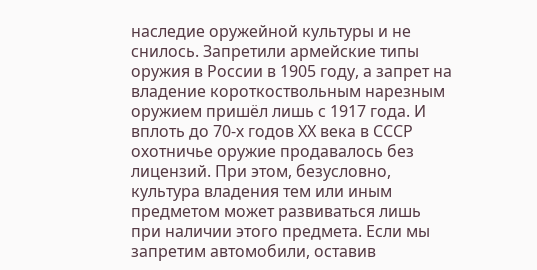наследие оружейной культуры и не снилось. Запретили армейские типы оружия в России в 1905 году, а запрет на владение короткоствольным нарезным оружием пришёл лишь с 1917 года. И вплоть до 70-х годов XX века в СССР охотничье оружие продавалось без лицензий. При этом, безусловно, культура владения тем или иным предметом может развиваться лишь при наличии этого предмета. Если мы запретим автомобили, оставив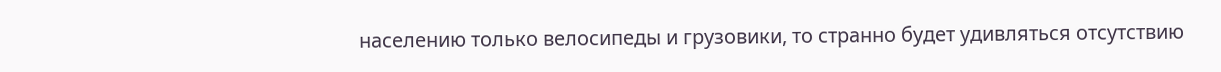населению только велосипеды и грузовики, то странно будет удивляться отсутствию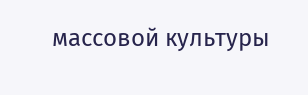массовой культуры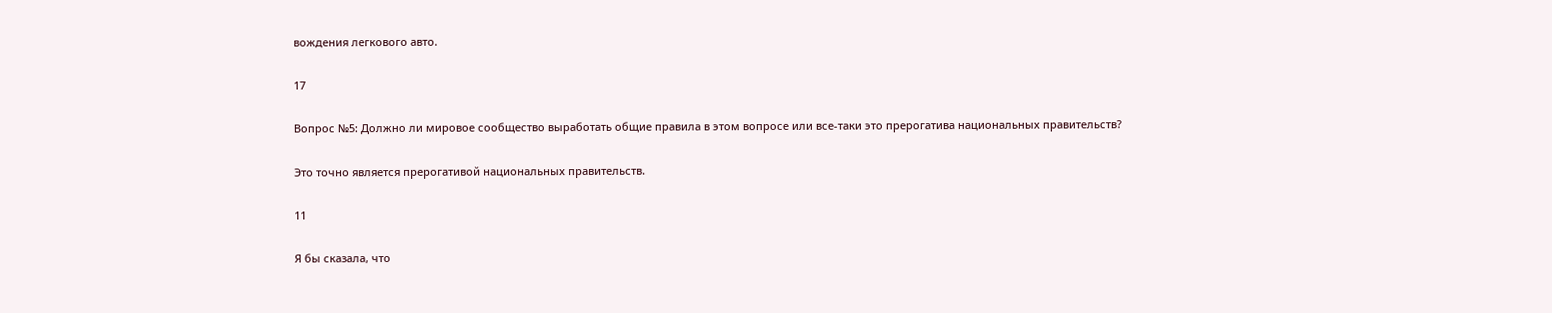вождения легкового авто.

17

Вопрос №5: Должно ли мировое сообщество выработать общие правила в этом вопросе или все-таки это прерогатива национальных правительств?

Это точно является прерогативой национальных правительств.

11

Я бы сказала, что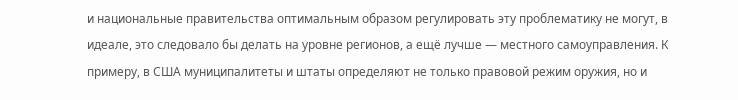и национальные правительства оптимальным образом регулировать эту проблематику не могут, в идеале, это следовало бы делать на уровне регионов, а ещё лучше — местного самоуправления. К примеру, в США муниципалитеты и штаты определяют не только правовой режим оружия, но и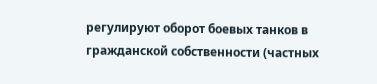регулируют оборот боевых танков в гражданской собственности (частных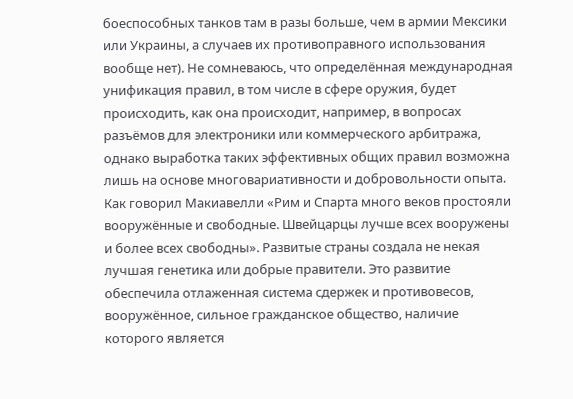боеспособных танков там в разы больше, чем в армии Мексики или Украины, а случаев их противоправного использования вообще нет). Не сомневаюсь, что определённая международная унификация правил, в том числе в сфере оружия, будет происходить, как она происходит, например, в вопросах разъёмов для электроники или коммерческого арбитража, однако выработка таких эффективных общих правил возможна лишь на основе многовариативности и добровольности опыта. Как говорил Макиавелли «Рим и Спарта много веков простояли вооружённые и свободные. Швейцарцы лучше всех вооружены и более всех свободны». Развитые страны создала не некая лучшая генетика или добрые правители. Это развитие обеспечила отлаженная система сдержек и противовесов, вооружённое, сильное гражданское общество, наличие которого является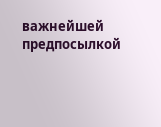важнейшей предпосылкой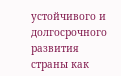устойчивого и долгосрочного развития страны как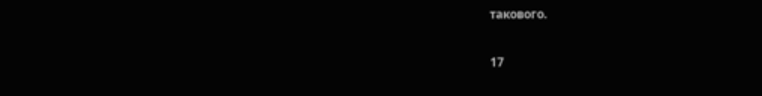такового.

17